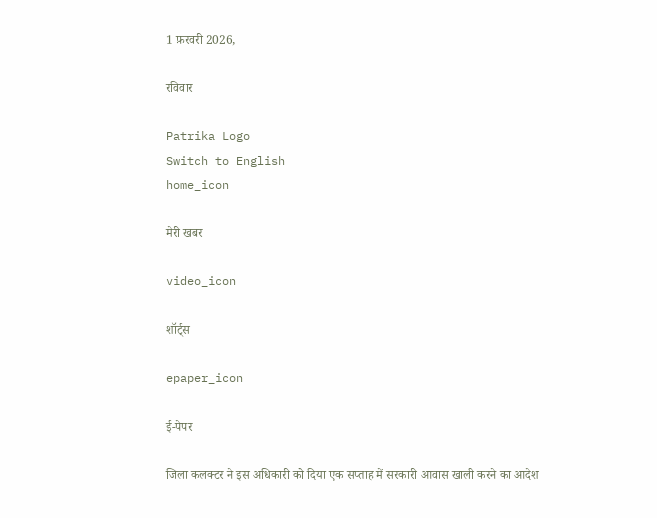1 फ़रवरी 2026,

रविवार

Patrika Logo
Switch to English
home_icon

मेरी खबर

video_icon

शॉर्ट्स

epaper_icon

ई-पेपर

जिला कलक्टर ने इस अधिकारी को दिया एक सप्ताह में सरकारी आवास खाली करने का आदेश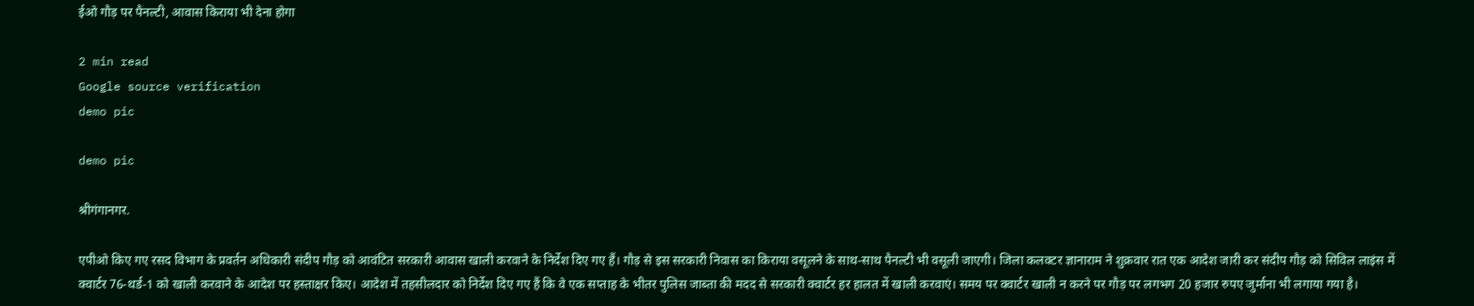ईओ गौड़ पर पैनल्टी, आवास किराया भी देना होगा

2 min read
Google source verification
demo pic

demo pic

श्रीगंगानगर.

एपीओ किए गए रसद विभाग के प्रवर्तन अधिकारी संदीप गौड़ को आवंटित सरकारी आवास खाली करवाने के निर्देश दिए गए हैं। गौड़ से इस सरकारी निवास का किराया वसूलने के साथ-साथ पैनल्टी भी वसूली जाएगी। जिला कलक्टर ज्ञानाराम ने शुक्रवार रात एक आदेश जारी कर संदीप गौड़ को सिविल लाइंस में क्वार्टर 76-थर्ड-1 को खाली करवाने के आदेश पर हस्ताक्षर किए। आदेश में तहसीलदार को निर्देश दिए गए हैं कि वे एक सप्ताह के भीतर पुलिस जाब्ता की मदद से सरकारी क्वार्टर हर हालत में खाली करवाएं। समय पर क्वार्टर खाली न करने पर गौड़ पर लगभग 20 हजार रुपए जुर्माना भी लगाया गया है।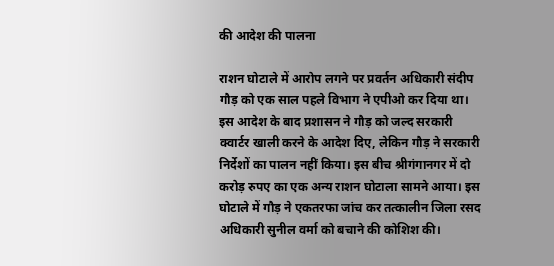की आदेश की पालना

राशन घोटाले में आरोप लगने पर प्रवर्तन अधिकारी संदीप गौड़ को एक साल पहले विभाग ने एपीओ कर दिया था। इस आदेश के बाद प्रशासन ने गौड़ को जल्द सरकारी क्वार्टर खाली करने के आदेश दिए, लेकिन गौड़ ने सरकारी निर्देशों का पालन नहीं किया। इस बीच श्रीगंगानगर में दो करोड़ रुपए का एक अन्य राशन घोटाला सामने आया। इस घोटाले में गौड़ ने एकतरफा जांच कर तत्कालीन जिला रसद अधिकारी सुनील वर्मा को बचाने की कोशिश की।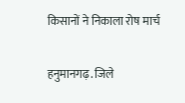किसानों ने निकाला रोष मार्च

हनुमानगढ़. जिले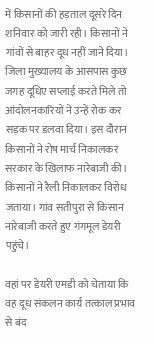में किसानों की हड़ताल दूसरे दिन शनिवार को जारी रही। किसानों ने गांवों से बाहर दूध नहीं जाने दिया। जिला मुख्यालय के आसपास कुछ जगह दूधिए सप्लाई करते मिले तो आंदोलनकारियों ने उन्हें रोक कर सड़क पर डलवा दिया। इस दौरान किसानों ने रोष मार्च निकालकर सरकार के खिलाफ नारेबाजी की। किसानों ने रैली निकालकर विरोध जताया। गांव सतीपुरा से किसान नारेबाजी करते हुए गंगमूल डेयरी पहुंचे।

वहां पर डेयरी एमडी को चेताया कि वह दूध संकलन कार्य तत्काल प्रभाव से बंद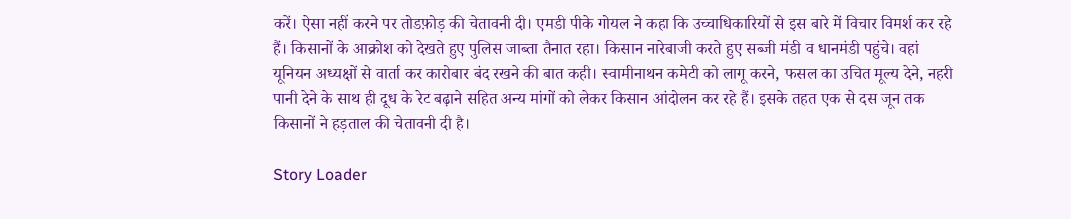करें। ऐसा नहीं करने पर तोडफ़ोड़ की चेतावनी दी। एमडी पीके गोयल ने कहा कि उच्चाधिकारियों से इस बारे में विचार विमर्श कर रहे हैं। किसानों के आक्रोश को देखते हुए पुलिस जाब्ता तैनात रहा। किसान नारेबाजी करते हुए सब्जी मंडी व धानमंडी पहुंचे। वहां यूनियन अध्यक्षों से वार्ता कर कारोबार बंद रखने की बात कही। स्वामीनाथन कमेटी को लागू करने, फसल का उचित मूल्य देने, नहरी पानी देने के साथ ही दूध के रेट बढ़ाने सहित अन्य मांगों को लेकर किसान आंदोलन कर रहे हैं। इसके तहत एक से दस जून तक किसानों ने हड़ताल की चेतावनी दी है।

Story Loader